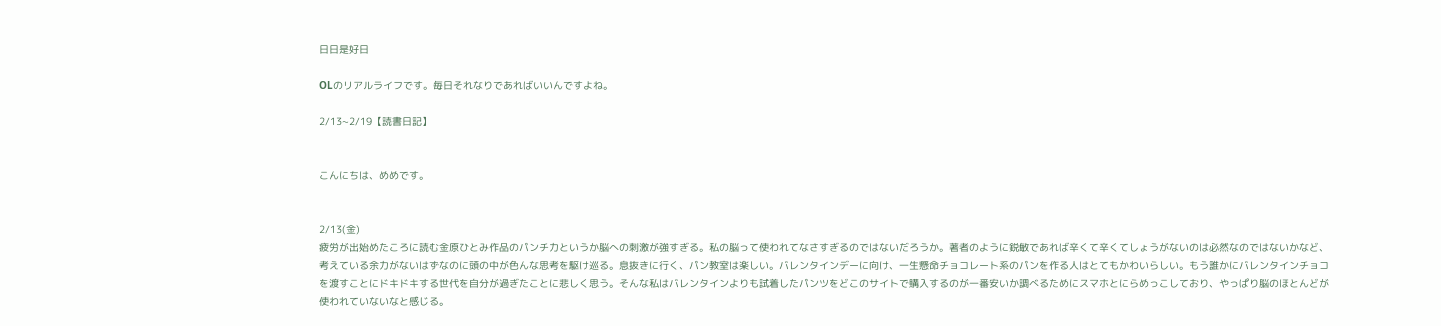日日是好日

OLのリアルライフです。毎日それなりであればいいんですよね。

2/13~2/19【読書日記】


こんにちは、めめです。


2/13(金)
疲労が出始めたころに読む金原ひとみ作品のパンチ力というか脳への刺激が強すぎる。私の脳って使われてなさすぎるのではないだろうか。著者のように鋭敏であれば辛くて辛くてしょうがないのは必然なのではないかなど、考えている余力がないはずなのに頭の中が色んな思考を駆け巡る。息抜きに行く、パン教室は楽しい。バレンタインデーに向け、一生懸命チョコレート系のパンを作る人はとてもかわいらしい。もう誰かにバレンタインチョコを渡すことにドキドキする世代を自分が過ぎたことに悲しく思う。そんな私はバレンタインよりも試着したパンツをどこのサイトで購入するのが一番安いか調べるためにスマホとにらめっこしており、やっぱり脳のほとんどが使われていないなと感じる。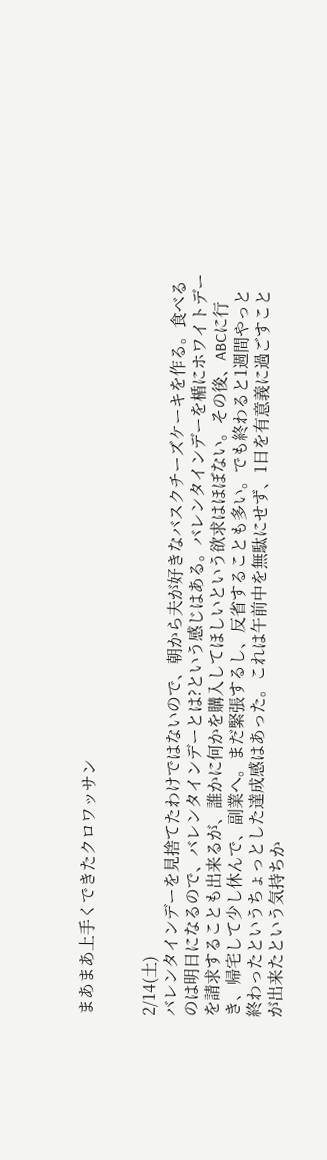まあまあ上手くできたクロワッサン


2/14(土)
バレンタインデーを見捨てたわけではないので、朝から夫が好きなバスクチーズケーキを作る。食べるのは明日になるので、バレンタインデーとは?という感じはある。バレンタインデーを楯にホワイトデーを請求することも出来るが、誰かに何かを購入してほしいという欲求はほぼない。その後、ABCに行き、帰宅して少し休んで、副業へ。まだ緊張するし、反省することも多い。でも終わると1週間やっと終わったというちょっとした達成感はあった。これは午前中を無駄にせず、1日を有意義に過ごすことが出来たという気持ちか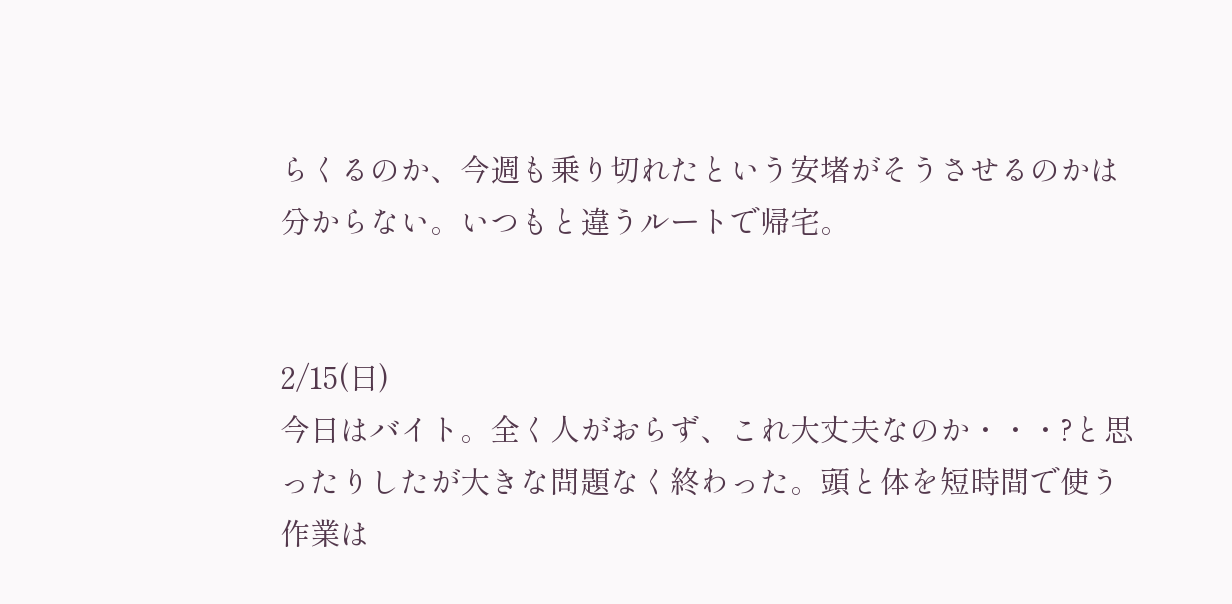らくるのか、今週も乗り切れたという安堵がそうさせるのかは分からない。いつもと違うルートで帰宅。


2/15(日)
今日はバイト。全く人がおらず、これ大丈夫なのか・・・?と思ったりしたが大きな問題なく終わった。頭と体を短時間で使う作業は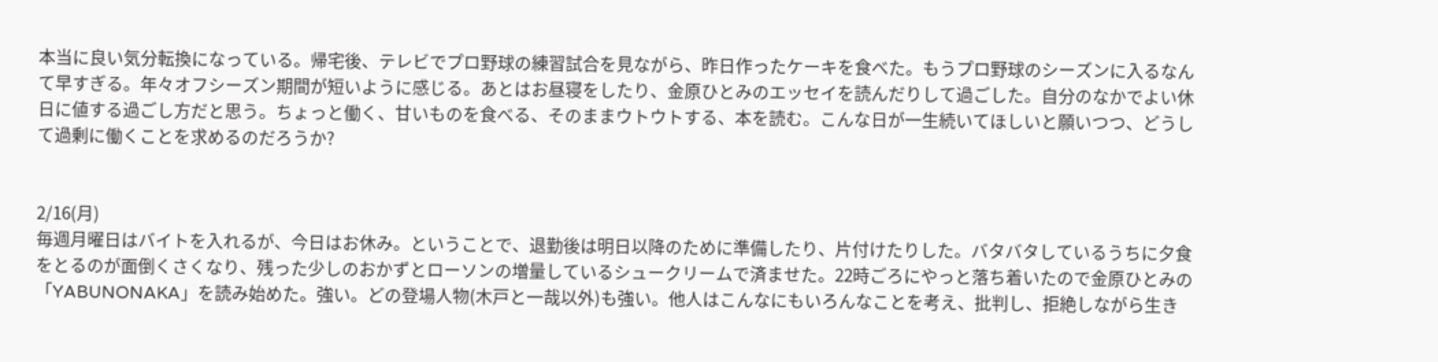本当に良い気分転換になっている。帰宅後、テレビでプロ野球の練習試合を見ながら、昨日作ったケーキを食べた。もうプロ野球のシーズンに入るなんて早すぎる。年々オフシーズン期間が短いように感じる。あとはお昼寝をしたり、金原ひとみのエッセイを読んだりして過ごした。自分のなかでよい休日に値する過ごし方だと思う。ちょっと働く、甘いものを食べる、そのままウトウトする、本を読む。こんな日が一生続いてほしいと願いつつ、どうして過剰に働くことを求めるのだろうか?


2/16(月)
毎週月曜日はバイトを入れるが、今日はお休み。ということで、退勤後は明日以降のために準備したり、片付けたりした。バタバタしているうちに夕食をとるのが面倒くさくなり、残った少しのおかずとローソンの増量しているシュークリームで済ませた。22時ごろにやっと落ち着いたので金原ひとみの「YABUNONAKA」を読み始めた。強い。どの登場人物(木戸と一哉以外)も強い。他人はこんなにもいろんなことを考え、批判し、拒絶しながら生き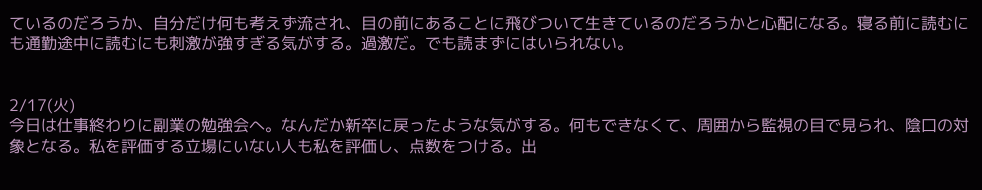ているのだろうか、自分だけ何も考えず流され、目の前にあることに飛びついて生きているのだろうかと心配になる。寝る前に読むにも通勤途中に読むにも刺激が強すぎる気がする。過激だ。でも読まずにはいられない。


2/17(火)
今日は仕事終わりに副業の勉強会へ。なんだか新卒に戻ったような気がする。何もできなくて、周囲から監視の目で見られ、陰口の対象となる。私を評価する立場にいない人も私を評価し、点数をつける。出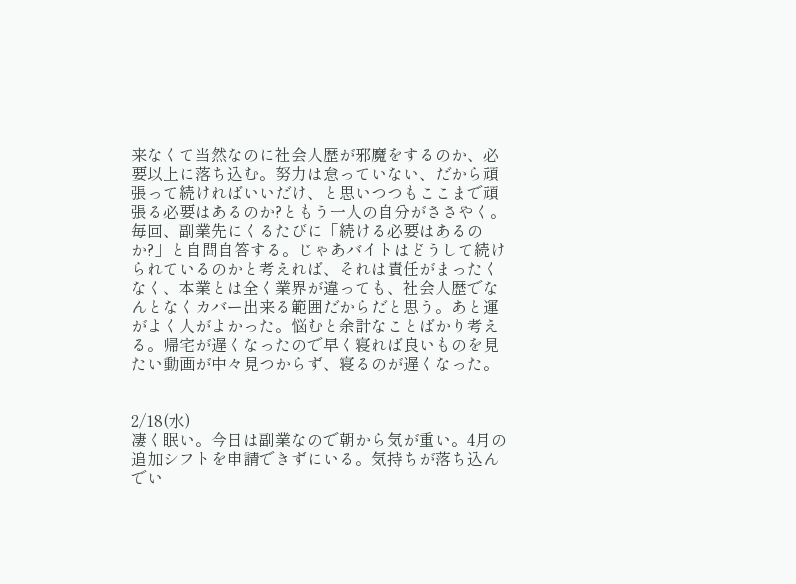来なくて当然なのに社会人歴が邪魔をするのか、必要以上に落ち込む。努力は怠っていない、だから頑張って続ければいいだけ、と思いつつもここまで頑張る必要はあるのか?ともう一人の自分がささやく。毎回、副業先にくるたびに「続ける必要はあるのか?」と自問自答する。じゃあバイトはどうして続けられているのかと考えれば、それは責任がまったくなく、本業とは全く業界が違っても、社会人歴でなんとなくカバー出来る範囲だからだと思う。あと運がよく人がよかった。悩むと余計なことばかり考える。帰宅が遅くなったので早く寝れば良いものを見たい動画が中々見つからず、寝るのが遅くなった。


2/18(水)
凄く眠い。今日は副業なので朝から気が重い。4月の追加シフトを申請できずにいる。気持ちが落ち込んでい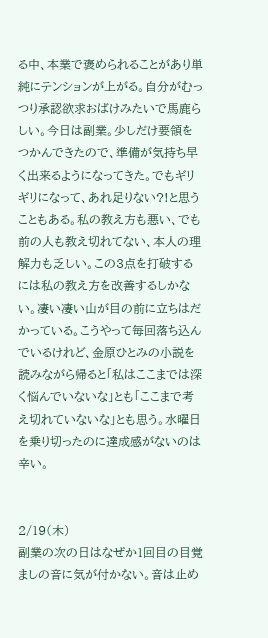る中、本業で褒められることがあり単純にテンションが上がる。自分がむっつり承認欲求おばけみたいで馬鹿らしい。今日は副業。少しだけ要領をつかんできたので、準備が気持ち早く出来るようになってきた。でもギリギリになって、あれ足りない?!と思うこともある。私の教え方も悪い、でも前の人も教え切れてない、本人の理解力も乏しい。この3点を打破するには私の教え方を改善するしかない。凄い凄い山が目の前に立ちはだかっている。こうやって毎回落ち込んでいるけれど、金原ひとみの小説を読みながら帰ると「私はここまでは深く悩んでいないな」とも「ここまで考え切れていないな」とも思う。水曜日を乗り切ったのに達成感がないのは辛い。


2/19(木)
副業の次の日はなぜか1回目の目覚ましの音に気が付かない。音は止め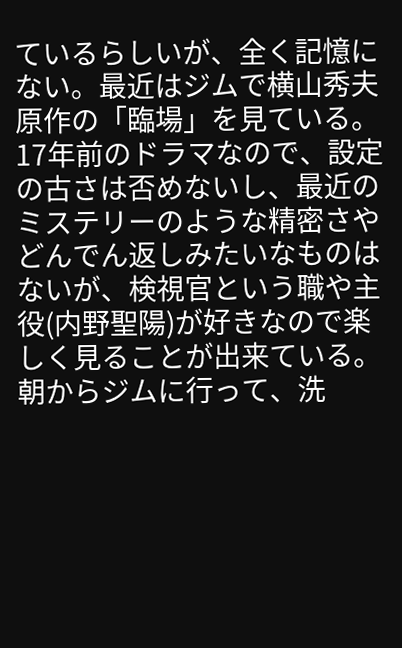ているらしいが、全く記憶にない。最近はジムで横山秀夫原作の「臨場」を見ている。17年前のドラマなので、設定の古さは否めないし、最近のミステリーのような精密さやどんでん返しみたいなものはないが、検視官という職や主役(内野聖陽)が好きなので楽しく見ることが出来ている。朝からジムに行って、洗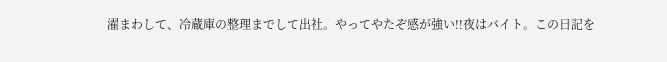濯まわして、冷蔵庫の整理までして出社。やってやたぞ感が強い!!夜はバイト。この日記を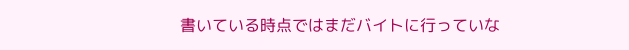書いている時点ではまだバイトに行っていな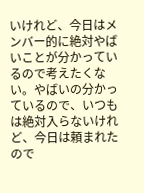いけれど、今日はメンバー的に絶対やばいことが分かっているので考えたくない。やばいの分かっているので、いつもは絶対入らないけれど、今日は頼まれたので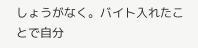しょうがなく。バイト入れたことで自分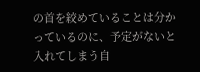の首を絞めていることは分かっているのに、予定がないと入れてしまう自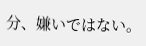分、嫌いではない。